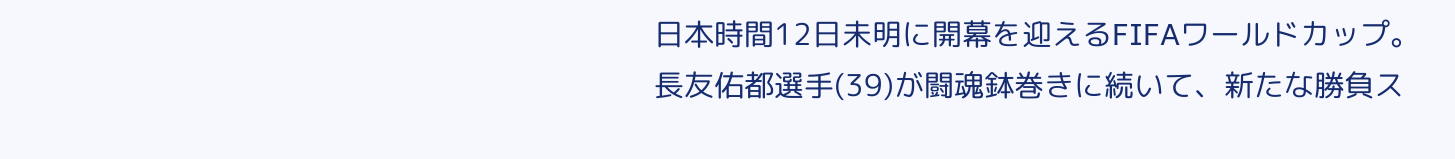日本時間12日未明に開幕を迎えるFIFAワールドカップ。
長友佑都選手(39)が闘魂鉢巻きに続いて、新たな勝負ス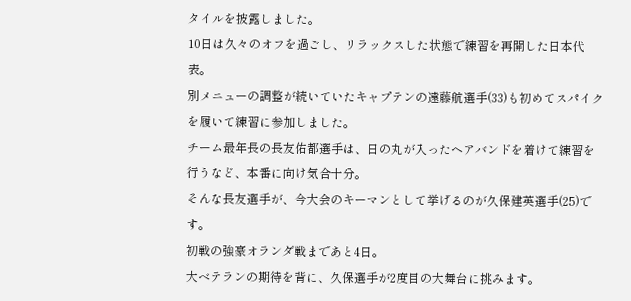タイルを披露しました。
10日は久々のオフを過ごし、リラックスした状態で練習を再開した日本代表。
別メニューの調整が続いていたキャプテンの遠藤航選手(33)も初めてスパイクを履いて練習に参加しました。
チーム最年長の長友佑都選手は、日の丸が入ったヘアバンドを着けて練習を行うなど、本番に向け気合十分。
そんな長友選手が、今大会のキーマンとして挙げるのが久保建英選手(25)です。
初戦の強豪オランダ戦まであと4日。
大ベテランの期待を背に、久保選手が2度目の大舞台に挑みます。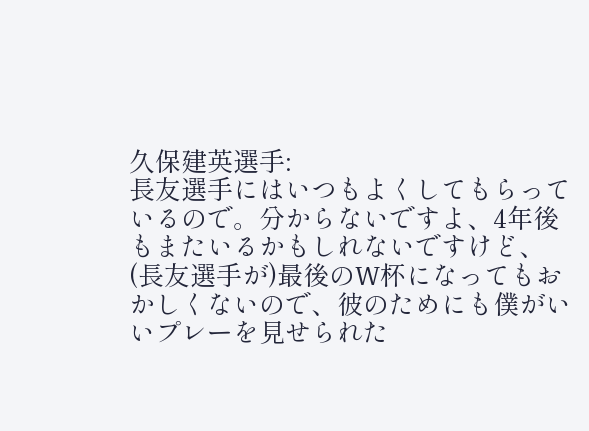久保建英選手:
長友選手にはいつもよくしてもらっているので。分からないですよ、4年後もまたいるかもしれないですけど、(長友選手が)最後のW杯になってもおかしくないので、彼のためにも僕がいいプレーを見せられた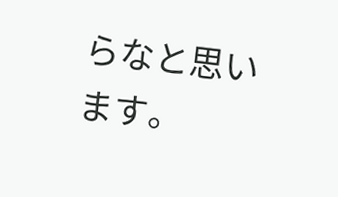らなと思います。